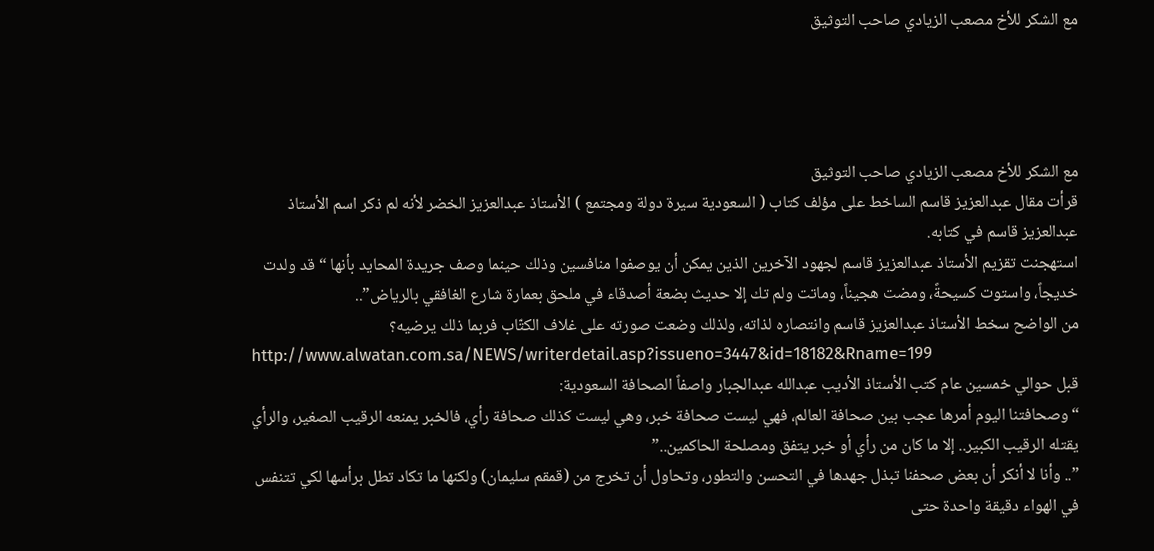مع الشكر للأخ مصعب الزيادي صاحب التوثيق




مع الشكر للأخ مصعب الزيادي صاحب التوثيق
قرأت مقال عبدالعزيز قاسم الساخط على مؤلف كتاب ( السعودية سيرة دولة ومجتمع ) الأستاذ عبدالعزيز الخضر لأنه لم ذكر اسم الأستاذ عبدالعزيز قاسم في كتابه.
استهجنت تقزيم الأستاذ عبدالعزيز قاسم لجهود الآخرين الذين يمكن أن يوصفوا منافسين وذلك حينما وصف جريدة المحايد بأنها “قد ولدت خديجاً، واستوت كسيحةً، ومضت هجيناً، وماتت ولم تك إلا حديث بضعة أصدقاء في ملحق بعمارة شارع الغافقي بالرياض”..
من الواضح سخط الأستاذ عبدالعزيز قاسم وانتصاره لذاته، ولذلك وضعت صورته على غلاف الكتّاب فربما ذلك يرضيه؟
http://www.alwatan.com.sa/NEWS/writerdetail.asp?issueno=3447&id=18182&Rname=199
قبل حوالي خمسين عام كتب الأستاذ الأديب عبدالله عبدالجبار واصفاً الصحافة السعودية:
“وصحافتنا اليوم أمرها عجب بين صحافة العالم، فهي ليست صحافة خبر، وهي ليست كذلك صحافة رأي، فالخبر يمنعه الرقيب الصغير، والرأي يقتله الرقيب الكبير.. إلا ما كان من رأي أو خبر يتفق ومصلحة الحاكمين..”
”.. وأنا لا أنكر أن بعض صحفنا تبذل جهدها في التحسن والتطور، وتحاول أن تخرج من (قمقم سليمان) ولكنها ما تكاد تطل برأسها لكي تتنفس في الهواء دقيقة واحدة حتى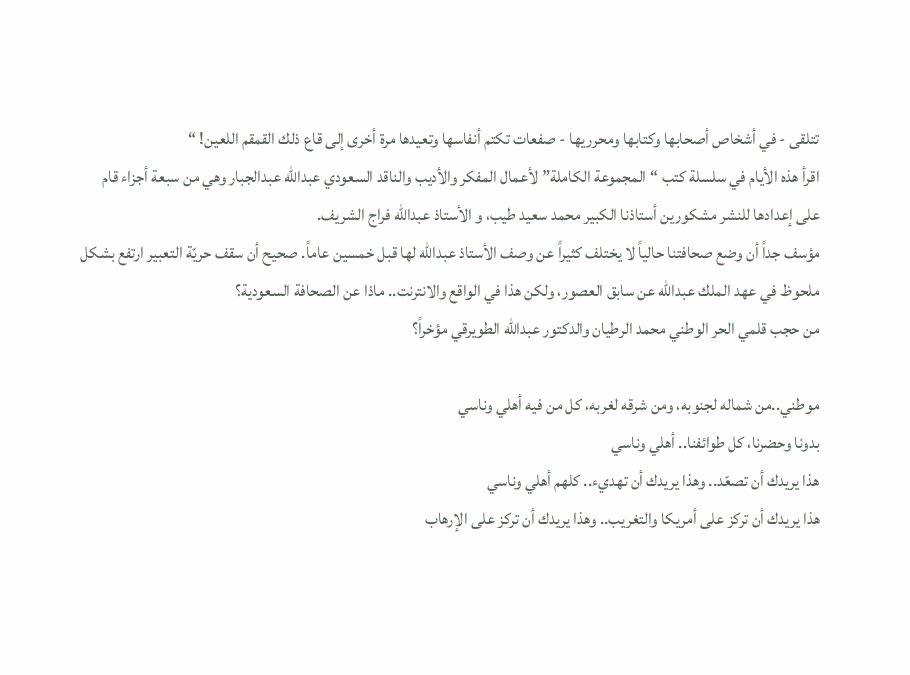تتلقى - في أشخاص أصحابها وكتابها ومحرريها - صفعات تكتم أنفاسها وتعيدها مرة أخرى إلى قاع ذلك القمقم اللعين! “
اقرأ هذه الأيام في سلسلة كتب “المجموعة الكاملة” لأعمال المفكر والأديب والناقد السعودي عبدالله عبدالجبار وهي من سبعة أجزاء قام على إعدادها للنشر مشكورين أستاذنا الكبير محمد سعيد طيب، و الأستاذ عبدالله فراج الشريف.
مؤسف جداً أن وضع صحافتنا حالياً لا يختلف كثيراً عن وصف الأستاذ عبدالله لها قبل خمسين عاماً. صحيح أن سقف حريّة التعبير ارتفع بشكل ملحوظ في عهد الملك عبدالله عن سابق العصور، ولكن هذا في الواقع والانترنت.. ماذا عن الصحافة السعودية؟
من حجب قلمي الحر الوطني محمد الرطيان والدكتور عبدالله الطويرقي مؤخراً؟

موطني..من شماله لجنوبه، ومن شرقه لغربه، كل من فيه أهلي وناسي
بدونا وحضرنا، كل طوائفنا.. أهلي وناسي
هذا يريدك أن تصعّد.. وهذا يريدك أن تهديء.. كلهم أهلي وناسي
هذا يريدك أن تركز على أمريكا والتغريب.. وهذا يريدك أن تركز على الإرهاب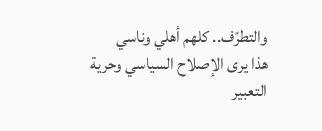والتطرّف.. كلهم أهلي وناسي
هذا يرى الإصلاح السياسي وحرية التعبير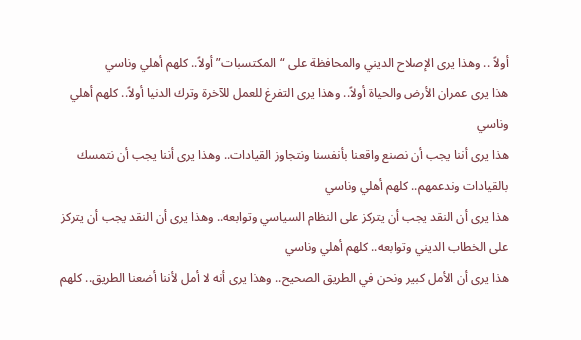أولاً .. وهذا يرى الإصلاح الديني والمحافظة على “المكتسبات” أولاً.. كلهم أهلي وناسي
هذا يرى عمران الأرض والحياة أولاً.. وهذا يرى التفرغ للعمل للآخرة وترك الدنيا أولاً.. كلهم أهلي وناسي
هذا يرى أننا يجب أن نصنع واقعنا بأنفسنا ونتجاوز القيادات.. وهذا يرى أننا يجب أن نتمسك بالقيادات وندعمهم.. كلهم أهلي وناسي
هذا يرى أن النقد يجب أن يتركز على النظام السياسي وتوابعه.. وهذا يرى أن النقد يجب أن يتركز على الخطاب الديني وتوابعه.. كلهم أهلي وناسي
هذا يرى أن الأمل كبير ونحن في الطريق الصحيح.. وهذا يرى أنه لا أمل لأننا أضعنا الطريق.. كلهم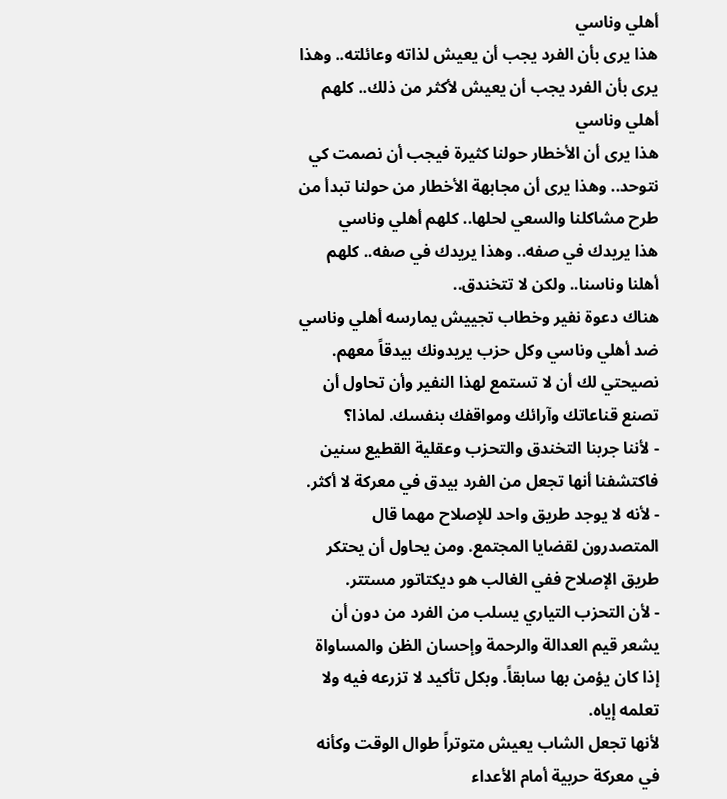أهلي وناسي
هذا يرى بأن الفرد يجب أن يعيش لذاته وعائلته.. وهذا يرى بأن الفرد يجب أن يعيش لأكثر من ذلك.. كلهم أهلي وناسي
هذا يرى أن الأخطار حولنا كثيرة فيجب أن نصمت كي نتوحد.. وهذا يرى أن مجابهة الأخطار من حولنا تبدأ من طرح مشاكلنا والسعي لحلها.. كلهم أهلي وناسي
هذا يريدك في صفه.. وهذا يريدك في صفه.. كلهم أهلنا وناسنا.. ولكن لا تتخندق..
هناك دعوة نفير وخطاب تجييش يمارسه أهلي وناسي ضد أهلي وناسي وكل حزب يريدونك بيدقاً معهم. نصيحتي لك أن لا تستمع لهذا النفير وأن تحاول أن تصنع قناعاتك وآرائك ومواقفك بنفسك. لماذا؟
- لأننا جربنا التخندق والتحزب وعقلية القطيع سنين فاكتشفنا أنها تجعل من الفرد بيدق في معركة لا أكثر.
- لأنه لا يوجد طريق واحد للإصلاح مهما قال المتصدرون لقضايا المجتمع. ومن يحاول أن يحتكر طريق الإصلاح ففي الغالب هو ديكتاتور مستتر.
- لأن التحزب التياري يسلب من الفرد من دون أن يشعر قيم العدالة والرحمة وإحسان الظن والمساواة إذا كان يؤمن بها سابقاً. وبكل تأكيد لا تزرعه فيه ولا تعلمه إياه.
لأنها تجعل الشاب يعيش متوتراً طوال الوقت وكأنه في معركة حربية أمام الأعداء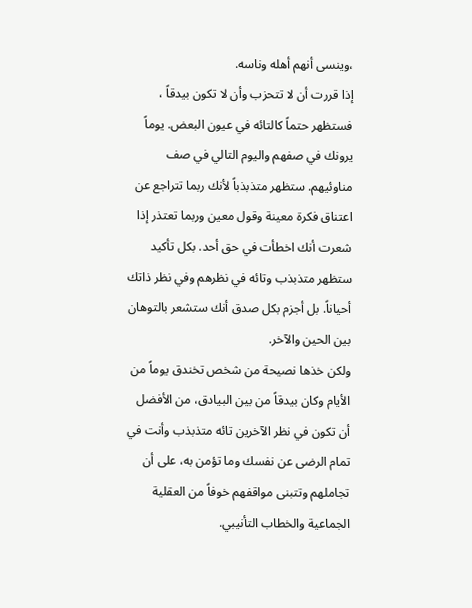،وينسى أنهم أهله وناسه.
إذا قررت أن لا تتحزب وأن لا تكون بيدقاً ، فستظهر حتماً كالتائه في عيون البعض. يوماً يرونك في صفهم واليوم التالي في صف مناوئيهم. ستظهر متذبذباً لأنك ربما تتراجع عن اعتناق فكرة معينة وقول معين وربما تعتذر إذا شعرت أنك اخطأت في حق أحد. بكل تأكيد ستظهر متذبذب وتائه في نظرهم وفي نظر ذاتك أحياناً. بل أجزم بكل صدق أنك ستشعر بالتوهان بين الحين والآخر.
ولكن خذها نصيحة من شخص تخندق يوماً من الأيام وكان بيدقاً من بين البيادق، من الأفضل أن تكون في نظر الآخرين تائه متذبذب وأنت في تمام الرضى عن نفسك وما تؤمن به، على أن تجاملهم وتتبنى مواقفهم خوفاً من العقلية الجماعية والخطاب التأنيبي.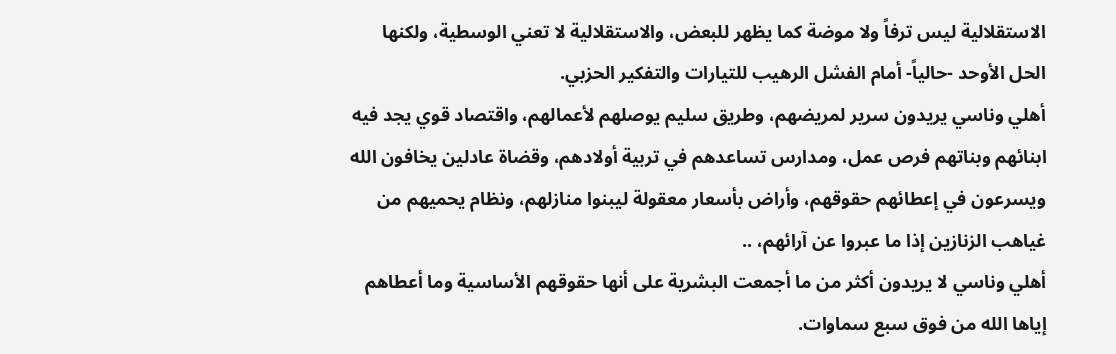الاستقلالية ليس ترفاً ولا موضة كما يظهر للبعض، والاستقلالية لا تعني الوسطية، ولكنها الحل الأوحد -حالياً- أمام الفشل الرهيب للتيارات والتفكير الحزبي.
أهلي وناسي يريدون سرير لمريضهم، وطريق سليم يوصلهم لأعمالهم، واقتصاد قوي يجد فيه ابنائهم وبناتهم فرص عمل، ومدارس تساعدهم في تربية أولادهم، وقضاة عادلين يخافون الله ويسرعون في إعطائهم حقوقهم، وأراض بأسعار معقولة ليبنوا منازلهم، ونظام يحميهم من غياهب الزنازين إذا ما عبروا عن آرائهم، ..
أهلي وناسي لا يريدون أكثر من ما أجمعت البشرية على أنها حقوقهم الأساسية وما أعطاهم إياها الله من فوق سبع سماوات.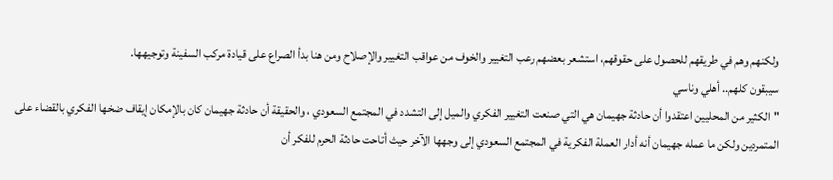ولكنهم وهم في طريقهم للحصول على حقوقهم، استشعر بعضهم رعب التغيير والخوف من عواقب التغيير والإصلاح ومن هنا بدأ الصراع على قيادة مركب السفينة وتوجيهها.
سيبقون كلهم.. أهلي وناسي
"الكثير من المحليين اعتقدوا أن حادثة جهيمان هي التي صنعت التغيير الفكري والميل إلى التشدد في المجتمع السعودي ، والحقيقة أن حادثة جهيمان كان بالإمكان إيقاف ضخها الفكري بالقضاء على المتمردين ولكن ما عمله جهيمان أنه أدار العملة الفكرية في المجتمع السعودي إلى وجهها الآخر حيث أتاحت حادثة الحرم للفكر أن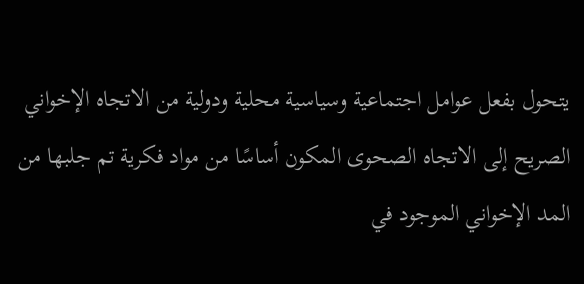يتحول بفعل عوامل اجتماعية وسياسية محلية ودولية من الاتجاه الإخواني الصريح إلى الاتجاه الصحوى المكون أساسًا من مواد فكرية تم جلبها من المد الإخواني الموجود في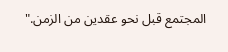المجتمع قبل نحو عقدين من الزمن."